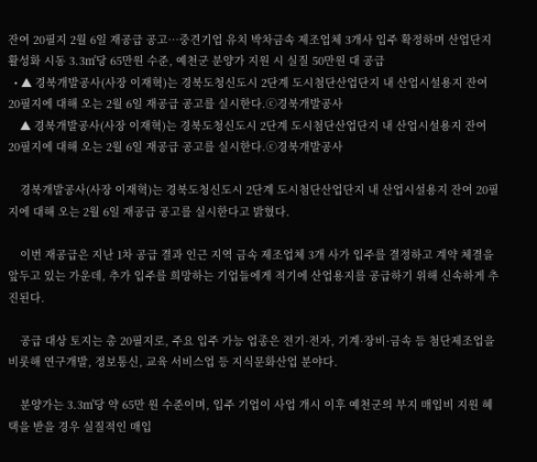잔여 20필지 2월 6일 재공급 공고…중견기업 유치 박차금속 제조업체 3개사 입주 확정하며 산업단지 활성화 시동 3.3㎡당 65만원 수준, 예천군 분양가 지원 시 실질 50만원 대 공급
  • ▲ 경북개발공사(사장 이재혁)는 경북도청신도시 2단계 도시첨단산업단지 내 산업시설용지 잔여 20필지에 대해 오는 2월 6일 재공급 공고를 실시한다.ⓒ경북개발공사
    ▲ 경북개발공사(사장 이재혁)는 경북도청신도시 2단계 도시첨단산업단지 내 산업시설용지 잔여 20필지에 대해 오는 2월 6일 재공급 공고를 실시한다.ⓒ경북개발공사

    경북개발공사(사장 이재혁)는 경북도청신도시 2단계 도시첨단산업단지 내 산업시설용지 잔여 20필지에 대해 오는 2월 6일 재공급 공고를 실시한다고 밝혔다.

    이번 재공급은 지난 1차 공급 결과 인근 지역 금속 제조업체 3개 사가 입주를 결정하고 계약 체결을 앞두고 있는 가운데, 추가 입주를 희망하는 기업들에게 적기에 산업용지를 공급하기 위해 신속하게 추진된다.

    공급 대상 토지는 총 20필지로, 주요 입주 가능 업종은 전기·전자, 기계·장비·금속 등 첨단제조업을 비롯해 연구개발, 정보통신, 교육 서비스업 등 지식문화산업 분야다.

    분양가는 3.3㎡당 약 65만 원 수준이며, 입주 기업이 사업 개시 이후 예천군의 부지 매입비 지원 혜택을 받을 경우 실질적인 매입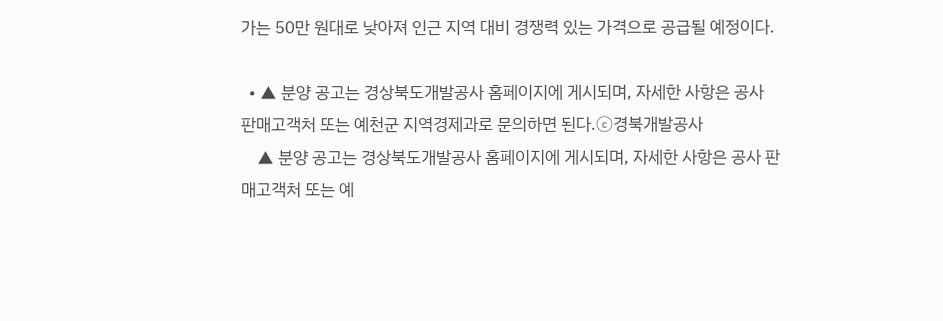가는 50만 원대로 낮아져 인근 지역 대비 경쟁력 있는 가격으로 공급될 예정이다.

  • ▲ 분양 공고는 경상북도개발공사 홈페이지에 게시되며, 자세한 사항은 공사 판매고객처 또는 예천군 지역경제과로 문의하면 된다.ⓒ경북개발공사
    ▲ 분양 공고는 경상북도개발공사 홈페이지에 게시되며, 자세한 사항은 공사 판매고객처 또는 예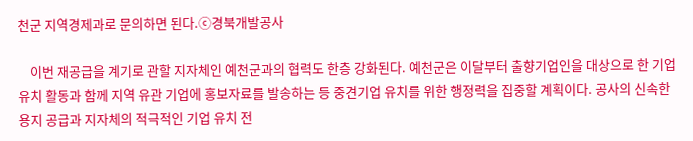천군 지역경제과로 문의하면 된다.ⓒ경북개발공사

    이번 재공급을 계기로 관할 지자체인 예천군과의 협력도 한층 강화된다. 예천군은 이달부터 출향기업인을 대상으로 한 기업 유치 활동과 함께 지역 유관 기업에 홍보자료를 발송하는 등 중견기업 유치를 위한 행정력을 집중할 계획이다. 공사의 신속한 용지 공급과 지자체의 적극적인 기업 유치 전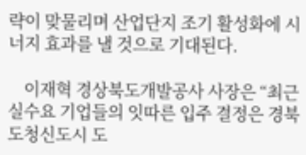략이 맞물리며 산업단지 조기 활성화에 시너지 효과를 낼 것으로 기대된다.

    이재혁 경상북도개발공사 사장은 “최근 실수요 기업들의 잇따른 입주 결정은 경북도청신도시 도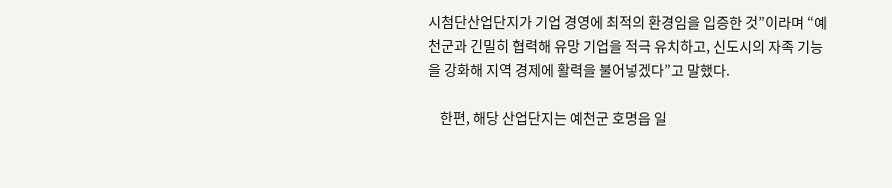시첨단산업단지가 기업 경영에 최적의 환경임을 입증한 것”이라며 “예천군과 긴밀히 협력해 유망 기업을 적극 유치하고, 신도시의 자족 기능을 강화해 지역 경제에 활력을 불어넣겠다”고 말했다.

    한편, 해당 산업단지는 예천군 호명읍 일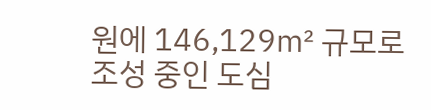원에 146,129㎡ 규모로 조성 중인 도심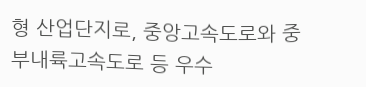형 산업단지로, 중앙고속도로와 중부내륙고속도로 등 우수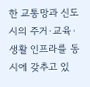한 교통망과 신도시의 주거·교육·생활 인프라를 동시에 갖추고 있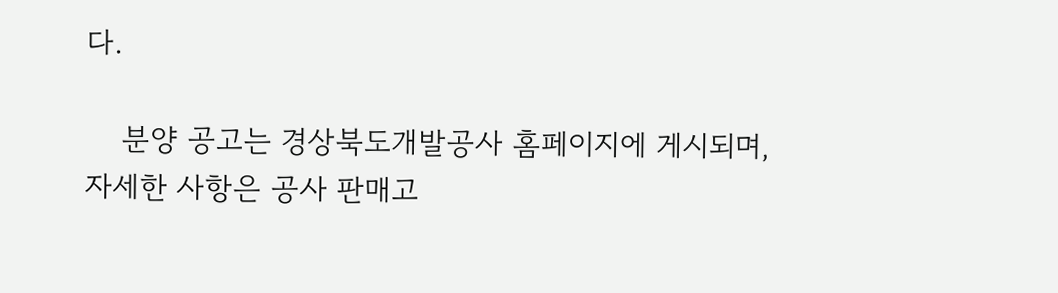다.

    분양 공고는 경상북도개발공사 홈페이지에 게시되며, 자세한 사항은 공사 판매고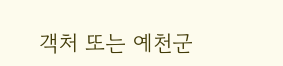객처 또는 예천군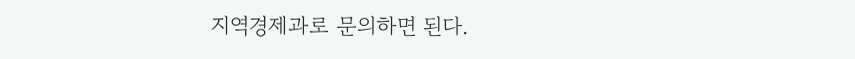지역경제과로 문의하면 된다.